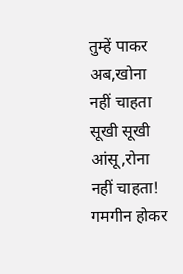तुम्हें पाकर अब,खोना नहीं चाहता
सूखी सूखी आंसू,रोना नहीं चाहता!
गमगीन होकर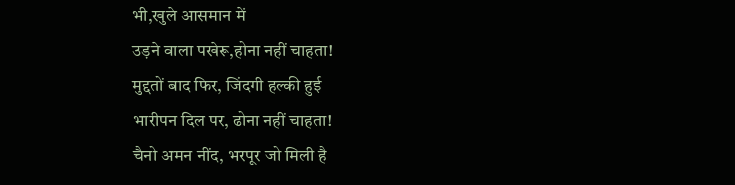भी,खुले आसमान में
उड़ने वाला पखेरू,होना नहीं चाहता!
मुद्दतों बाद फिर, जिंदगी हल्की हुई
भारीपन दिल पर, ढोना नहीं चाहता!
चैनो अमन नींद, भरपूर जो मिली है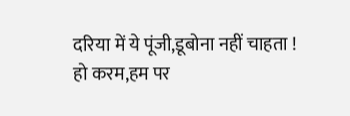दरिया में ये पूंजी,डूबोना नहीं चाहता !
हो करम,हम पर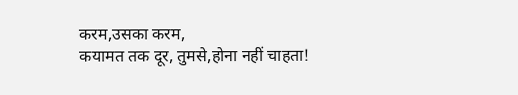करम,उसका करम,
कयामत तक दूर, तुमसे,होना नहीं चाहता!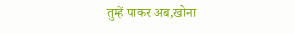तुम्हें पाकर अब,खोना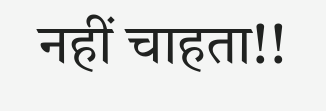नहीं चाहता!!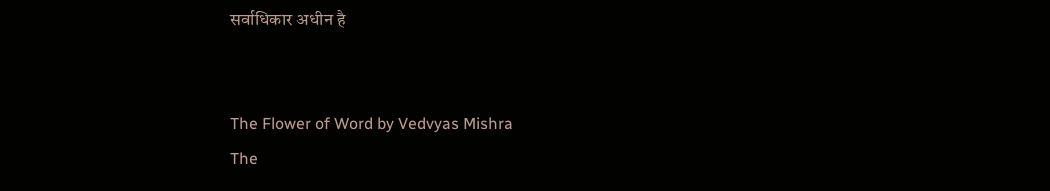सर्वाधिकार अधीन है


The Flower of Word by Vedvyas Mishra
The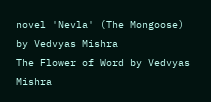novel 'Nevla' (The Mongoose) by Vedvyas Mishra
The Flower of Word by Vedvyas Mishra